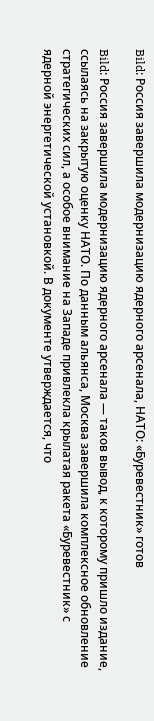Bild: Россия завершила модернизацию ядерного арсенала, НАТО: «Буревестник» готов

Bild: Россия завершила модернизацию ядерного арсенала — таков вывод, к которому пришло издание, ссылаясь на закрытую оценку НАТО. По данным альянса, Москва завершила комплексное обновление стратегических сил, а особое внимание на Западе привлекла крылатая ракета «Буревестник» с ядерной энергетической установкой. В документе утверждается, что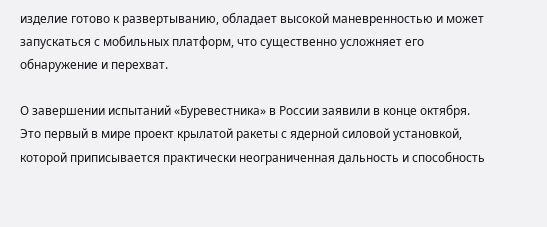изделие готово к развертыванию, обладает высокой маневренностью и может запускаться с мобильных платформ, что существенно усложняет его обнаружение и перехват.

О завершении испытаний «Буревестника» в России заявили в конце октября. Это первый в мире проект крылатой ракеты с ядерной силовой установкой, которой приписывается практически неограниченная дальность и способность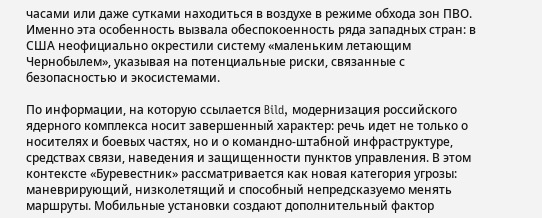часами или даже сутками находиться в воздухе в режиме обхода зон ПВО. Именно эта особенность вызвала обеспокоенность ряда западных стран: в США неофициально окрестили систему «маленьким летающим Чернобылем», указывая на потенциальные риски, связанные с безопасностью и экосистемами.

По информации, на которую ссылается Bild, модернизация российского ядерного комплекса носит завершенный характер: речь идет не только о носителях и боевых частях, но и о командно-штабной инфраструктуре, средствах связи, наведения и защищенности пунктов управления. В этом контексте «Буревестник» рассматривается как новая категория угрозы: маневрирующий, низколетящий и способный непредсказуемо менять маршруты. Мобильные установки создают дополнительный фактор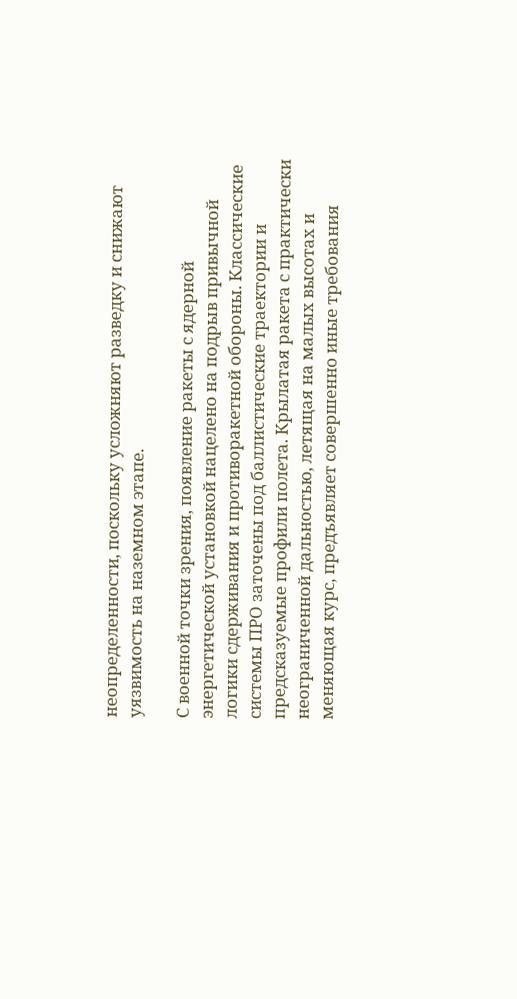неопределенности, поскольку усложняют разведку и снижают уязвимость на наземном этапе.

С военной точки зрения, появление ракеты с ядерной энергетической установкой нацелено на подрыв привычной логики сдерживания и противоракетной обороны. Классические системы ПРО заточены под баллистические траектории и предсказуемые профили полета. Крылатая ракета с практически неограниченной дальностью, летящая на малых высотах и меняющая курс, предъявляет совершенно иные требования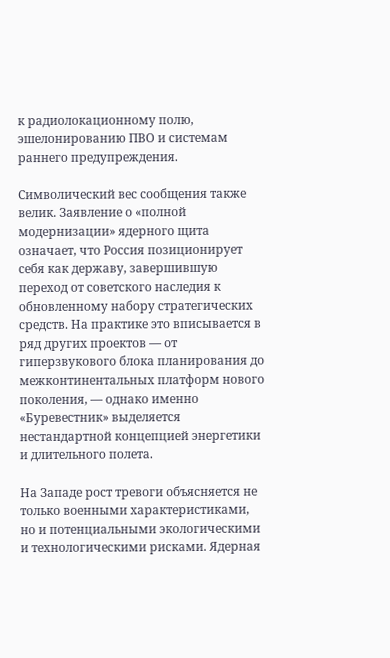к радиолокационному полю, эшелонированию ПВО и системам раннего предупреждения.

Символический вес сообщения также велик. Заявление о «полной модернизации» ядерного щита означает, что Россия позиционирует себя как державу, завершившую переход от советского наследия к обновленному набору стратегических средств. На практике это вписывается в ряд других проектов — от гиперзвукового блока планирования до межконтинентальных платформ нового поколения, — однако именно «Буревестник» выделяется нестандартной концепцией энергетики и длительного полета.

На Западе рост тревоги объясняется не только военными характеристиками, но и потенциальными экологическими и технологическими рисками. Ядерная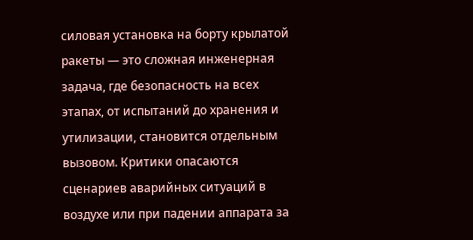силовая установка на борту крылатой ракеты — это сложная инженерная задача, где безопасность на всех этапах, от испытаний до хранения и утилизации, становится отдельным вызовом. Критики опасаются сценариев аварийных ситуаций в воздухе или при падении аппарата за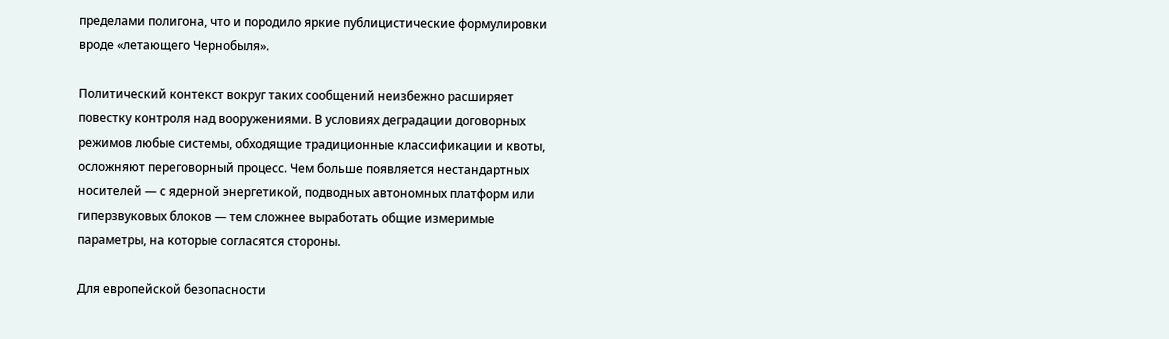пределами полигона, что и породило яркие публицистические формулировки вроде «летающего Чернобыля».

Политический контекст вокруг таких сообщений неизбежно расширяет повестку контроля над вооружениями. В условиях деградации договорных режимов любые системы, обходящие традиционные классификации и квоты, осложняют переговорный процесс. Чем больше появляется нестандартных носителей — с ядерной энергетикой, подводных автономных платформ или гиперзвуковых блоков — тем сложнее выработать общие измеримые параметры, на которые согласятся стороны.

Для европейской безопасности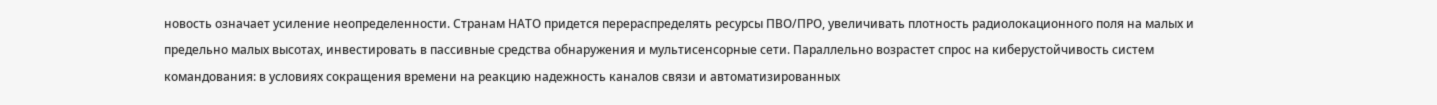новость означает усиление неопределенности. Странам НАТО придется перераспределять ресурсы ПВО/ПРО, увеличивать плотность радиолокационного поля на малых и предельно малых высотах, инвестировать в пассивные средства обнаружения и мультисенсорные сети. Параллельно возрастет спрос на киберустойчивость систем командования: в условиях сокращения времени на реакцию надежность каналов связи и автоматизированных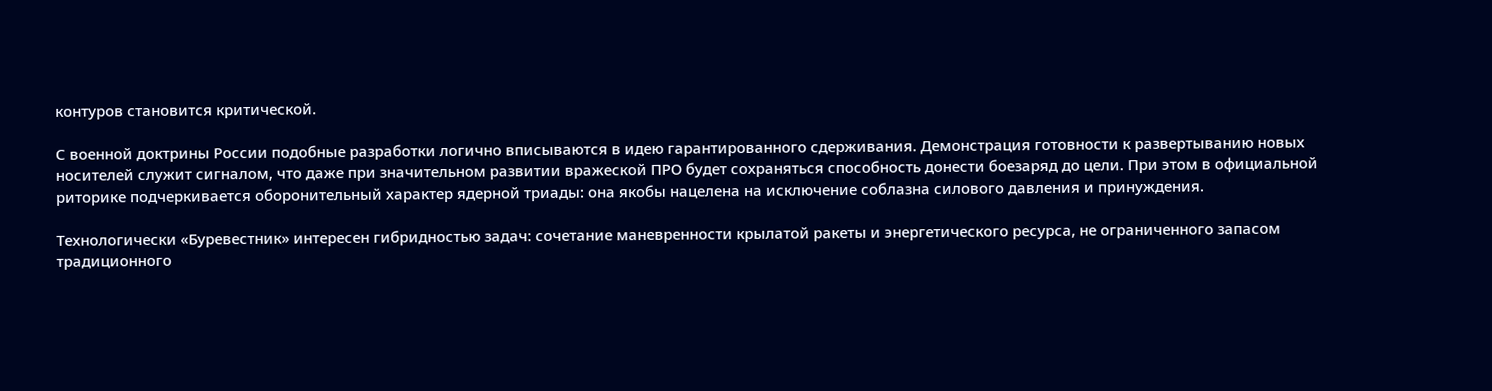контуров становится критической.

С военной доктрины России подобные разработки логично вписываются в идею гарантированного сдерживания. Демонстрация готовности к развертыванию новых носителей служит сигналом, что даже при значительном развитии вражеской ПРО будет сохраняться способность донести боезаряд до цели. При этом в официальной риторике подчеркивается оборонительный характер ядерной триады: она якобы нацелена на исключение соблазна силового давления и принуждения.

Технологически «Буревестник» интересен гибридностью задач: сочетание маневренности крылатой ракеты и энергетического ресурса, не ограниченного запасом традиционного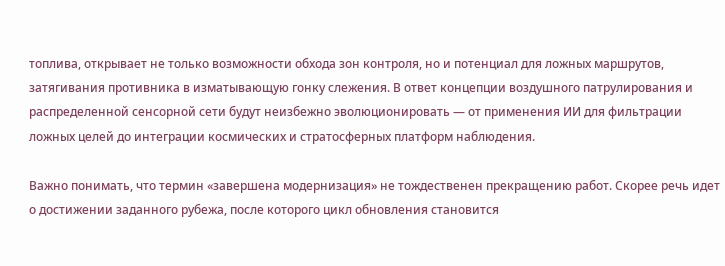топлива, открывает не только возможности обхода зон контроля, но и потенциал для ложных маршрутов, затягивания противника в изматывающую гонку слежения. В ответ концепции воздушного патрулирования и распределенной сенсорной сети будут неизбежно эволюционировать — от применения ИИ для фильтрации ложных целей до интеграции космических и стратосферных платформ наблюдения.

Важно понимать, что термин «завершена модернизация» не тождественен прекращению работ. Скорее речь идет о достижении заданного рубежа, после которого цикл обновления становится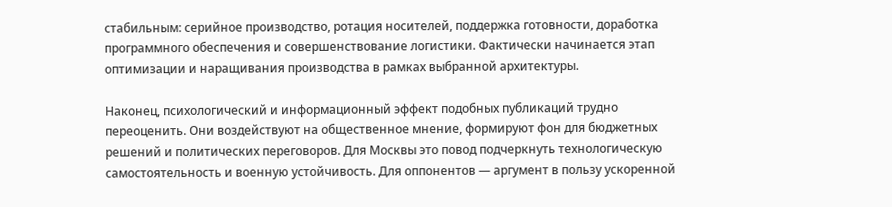стабильным: серийное производство, ротация носителей, поддержка готовности, доработка программного обеспечения и совершенствование логистики. Фактически начинается этап оптимизации и наращивания производства в рамках выбранной архитектуры.

Наконец, психологический и информационный эффект подобных публикаций трудно переоценить. Они воздействуют на общественное мнение, формируют фон для бюджетных решений и политических переговоров. Для Москвы это повод подчеркнуть технологическую самостоятельность и военную устойчивость. Для оппонентов — аргумент в пользу ускоренной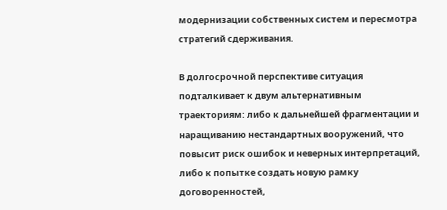модернизации собственных систем и пересмотра стратегий сдерживания.

В долгосрочной перспективе ситуация подталкивает к двум альтернативным траекториям: либо к дальнейшей фрагментации и наращиванию нестандартных вооружений, что повысит риск ошибок и неверных интерпретаций, либо к попытке создать новую рамку договоренностей,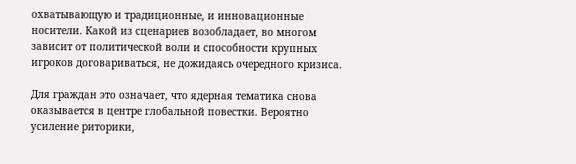охватывающую и традиционные, и инновационные носители. Какой из сценариев возобладает, во многом зависит от политической воли и способности крупных игроков договариваться, не дожидаясь очередного кризиса.

Для граждан это означает, что ядерная тематика снова оказывается в центре глобальной повестки. Вероятно усиление риторики,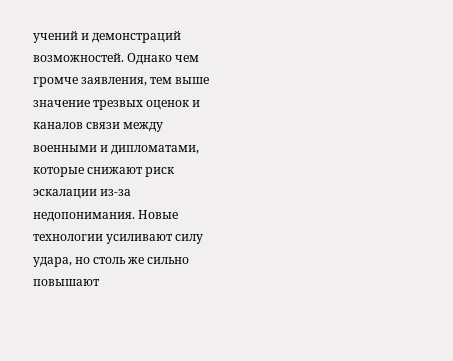учений и демонстраций возможностей. Однако чем громче заявления, тем выше значение трезвых оценок и каналов связи между военными и дипломатами, которые снижают риск эскалации из-за недопонимания. Новые технологии усиливают силу удара, но столь же сильно повышают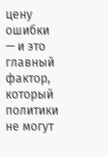цену ошибки — и это главный фактор, который политики не могут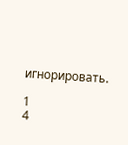игнорировать.

1
4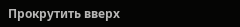Прокрутить вверх